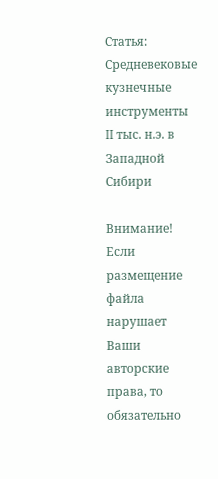Статья: Средневековые кузнечные инструменты II тыс. н.э. в Западной Сибири

Внимание! Если размещение файла нарушает Ваши авторские права, то обязательно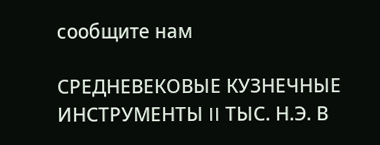сообщите нам

СРЕДНЕВЕКОВЫЕ КУЗНЕЧНЫЕ ИНСТРУМЕНТЫ II ТЫС. Н.Э. В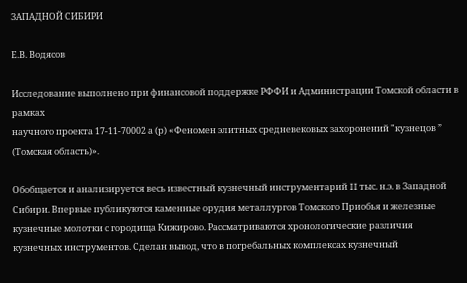ЗАПАДНОЙ СИБИРИ

Е.В. Водясов

Исследование выполнено при финансовой поддержке РФФИ и Администрации Томской области в рамках
научного проекта 17-11-70002 а (р) «Феномен элитных средневековых захоронений "кузнецов ” (Томская область)».

Обобщается и анализируется весь известный кузнечный инструментарий II тыс. н.э. в Западной Сибири. Впервые публикуются каменные орудия металлургов Томского Приобья и железные кузнечные молотки с городища Кижирово. Рассматриваются хронологические различия кузнечных инструментов. Сделан вывод, что в погребальных комплексах кузнечный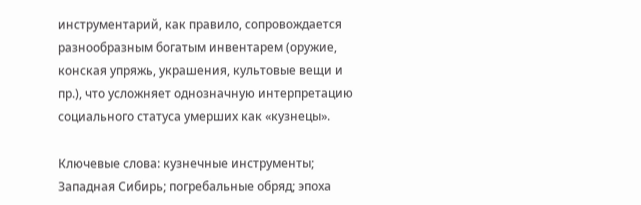инструментарий, как правило, сопровождается разнообразным богатым инвентарем (оружие, конская упряжь, украшения, культовые вещи и пр.), что усложняет однозначную интерпретацию социального статуса умерших как «кузнецы».

Ключевые слова: кузнечные инструменты; Западная Сибирь; погребальные обряд; эпоха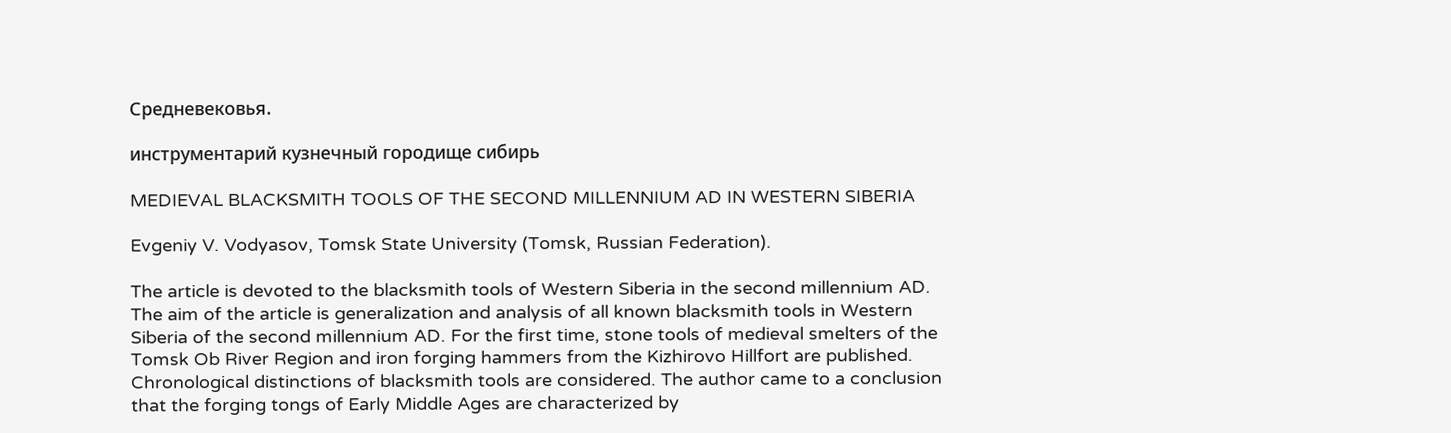Средневековья.

инструментарий кузнечный городище сибирь

MEDIEVAL BLACKSMITH TOOLS OF THE SECOND MILLENNIUM AD IN WESTERN SIBERIA

Evgeniy V. Vodyasov, Tomsk State University (Tomsk, Russian Federation).

The article is devoted to the blacksmith tools of Western Siberia in the second millennium AD. The aim of the article is generalization and analysis of all known blacksmith tools in Western Siberia of the second millennium AD. For the first time, stone tools of medieval smelters of the Tomsk Ob River Region and iron forging hammers from the Kizhirovo Hillfort are published. Chronological distinctions of blacksmith tools are considered. The author came to a conclusion that the forging tongs of Early Middle Ages are characterized by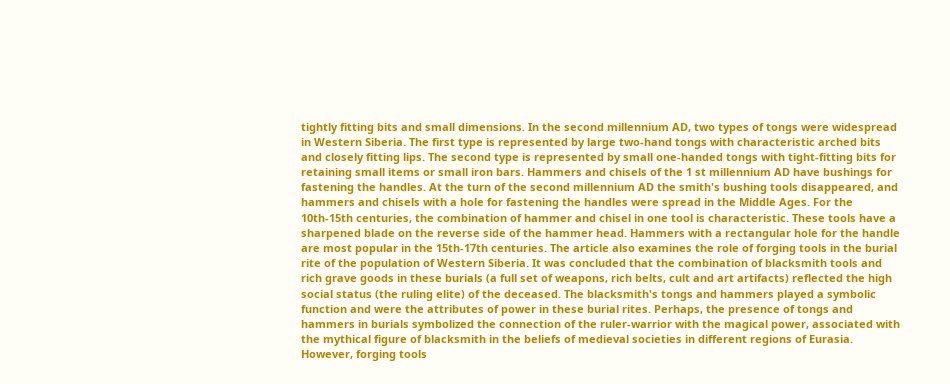tightly fitting bits and small dimensions. In the second millennium AD, two types of tongs were widespread in Western Siberia. The first type is represented by large two-hand tongs with characteristic arched bits and closely fitting lips. The second type is represented by small one-handed tongs with tight-fitting bits for retaining small items or small iron bars. Hammers and chisels of the 1 st millennium AD have bushings for fastening the handles. At the turn of the second millennium AD the smith's bushing tools disappeared, and hammers and chisels with a hole for fastening the handles were spread in the Middle Ages. For the 10th-15th centuries, the combination of hammer and chisel in one tool is characteristic. These tools have a sharpened blade on the reverse side of the hammer head. Hammers with a rectangular hole for the handle are most popular in the 15th-17th centuries. The article also examines the role of forging tools in the burial rite of the population of Western Siberia. It was concluded that the combination of blacksmith tools and rich grave goods in these burials (a full set of weapons, rich belts, cult and art artifacts) reflected the high social status (the ruling elite) of the deceased. The blacksmith's tongs and hammers played a symbolic function and were the attributes of power in these burial rites. Perhaps, the presence of tongs and hammers in burials symbolized the connection of the ruler-warrior with the magical power, associated with the mythical figure of blacksmith in the beliefs of medieval societies in different regions of Eurasia. However, forging tools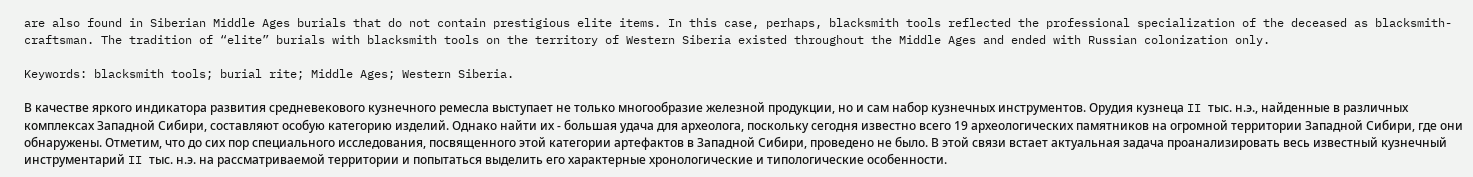are also found in Siberian Middle Ages burials that do not contain prestigious elite items. In this case, perhaps, blacksmith tools reflected the professional specialization of the deceased as blacksmith-craftsman. The tradition of “elite” burials with blacksmith tools on the territory of Western Siberia existed throughout the Middle Ages and ended with Russian colonization only.

Keywords: blacksmith tools; burial rite; Middle Ages; Western Siberia.

В качестве яркого индикатора развития средневекового кузнечного ремесла выступает не только многообразие железной продукции, но и сам набор кузнечных инструментов. Орудия кузнеца II тыс. н.э., найденные в различных комплексах Западной Сибири, составляют особую категорию изделий. Однако найти их - большая удача для археолога, поскольку сегодня известно всего 19 археологических памятников на огромной территории Западной Сибири, где они обнаружены. Отметим, что до сих пор специального исследования, посвященного этой категории артефактов в Западной Сибири, проведено не было. В этой связи встает актуальная задача проанализировать весь известный кузнечный инструментарий II тыс. н.э. на рассматриваемой территории и попытаться выделить его характерные хронологические и типологические особенности.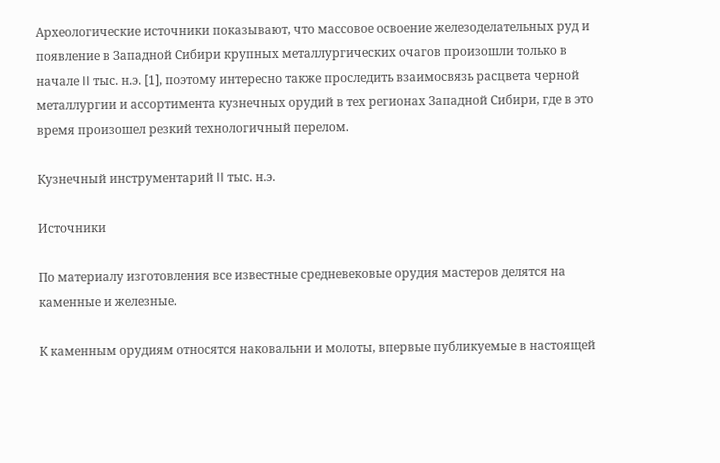Археологические источники показывают, что массовое освоение железоделательных руд и появление в Западной Сибири крупных металлургических очагов произошли только в начале II тыс. н.э. [1], поэтому интересно также проследить взаимосвязь расцвета черной металлургии и ассортимента кузнечных орудий в тех регионах Западной Сибири, где в это время произошел резкий технологичный перелом.

Кузнечный инструментарий II тыс. н.э.

Источники

По материалу изготовления все известные средневековые орудия мастеров делятся на каменные и железные.

К каменным орудиям относятся наковальни и молоты, впервые публикуемые в настоящей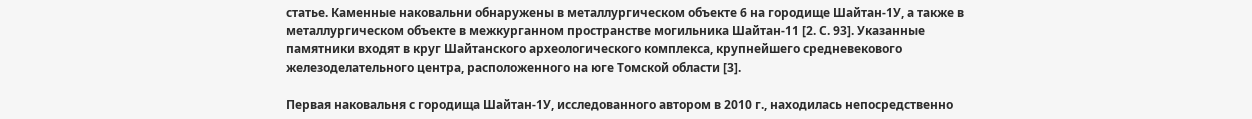статье. Каменные наковальни обнаружены в металлургическом объекте 6 на городище Шайтан-1У, а также в металлургическом объекте в межкурганном пространстве могильника Шайтан-11 [2. С. 93]. Указанные памятники входят в круг Шайтанского археологического комплекса, крупнейшего средневекового железоделательного центра, расположенного на юге Томской области [3].

Первая наковальня с городища Шайтан-1У, исследованного автором в 2010 г., находилась непосредственно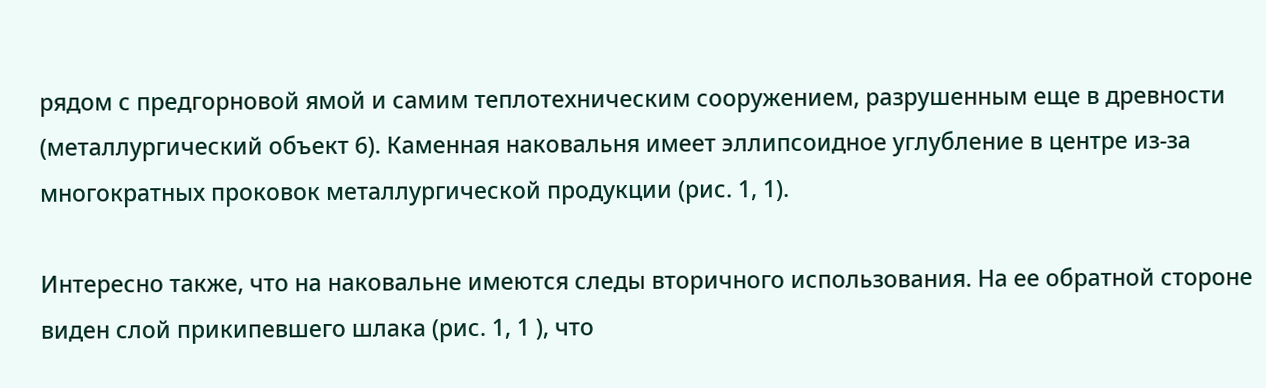рядом с предгорновой ямой и самим теплотехническим сооружением, разрушенным еще в древности (металлургический объект 6). Каменная наковальня имеет эллипсоидное углубление в центре из-за многократных проковок металлургической продукции (рис. 1, 1).

Интересно также, что на наковальне имеются следы вторичного использования. На ее обратной стороне виден слой прикипевшего шлака (рис. 1, 1 ), что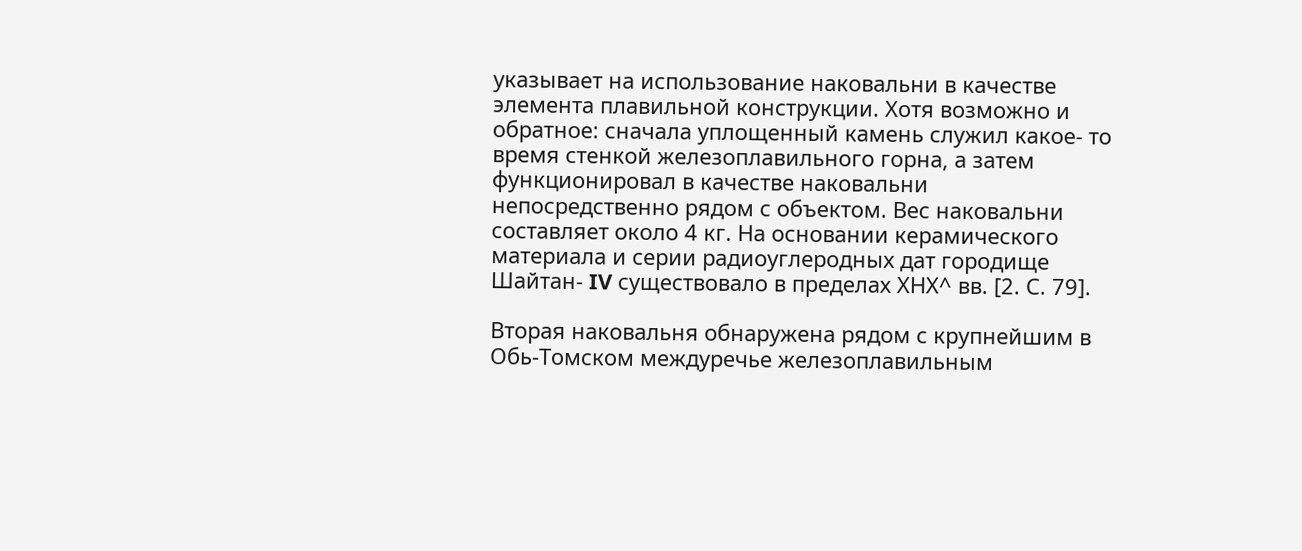указывает на использование наковальни в качестве элемента плавильной конструкции. Хотя возможно и обратное: сначала уплощенный камень служил какое- то время стенкой железоплавильного горна, а затем функционировал в качестве наковальни непосредственно рядом с объектом. Вес наковальни составляет около 4 кг. На основании керамического материала и серии радиоуглеродных дат городище Шайтан- IV существовало в пределах ХНХ^ вв. [2. С. 79].

Вторая наковальня обнаружена рядом с крупнейшим в Обь-Томском междуречье железоплавильным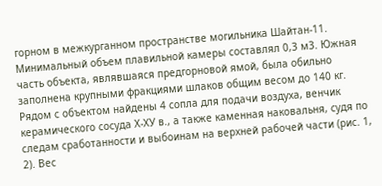горном в межкурганном пространстве могильника Шайтан-11. Минимальный объем плавильной камеры составлял 0,3 м3. Южная часть объекта, являвшаяся предгорновой ямой, была обильно заполнена крупными фракциями шлаков общим весом до 140 кг. Рядом с объектом найдены 4 сопла для подачи воздуха, венчик керамического сосуда Х-ХУ в., а также каменная наковальня, судя по следам сработанности и выбоинам на верхней рабочей части (рис. 1, 2). Вес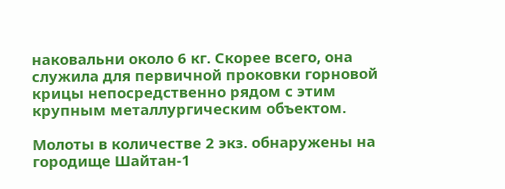наковальни около 6 кг. Скорее всего, она служила для первичной проковки горновой крицы непосредственно рядом с этим крупным металлургическим объектом.

Молоты в количестве 2 экз. обнаружены на городище Шайтан-1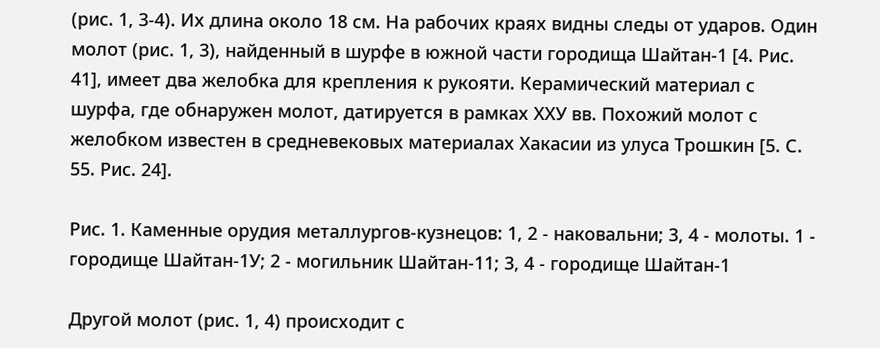(рис. 1, 3-4). Их длина около 18 см. На рабочих краях видны следы от ударов. Один молот (рис. 1, 3), найденный в шурфе в южной части городища Шайтан-1 [4. Рис. 41], имеет два желобка для крепления к рукояти. Керамический материал с шурфа, где обнаружен молот, датируется в рамках ХХУ вв. Похожий молот с желобком известен в средневековых материалах Хакасии из улуса Трошкин [5. С. 55. Рис. 24].

Рис. 1. Каменные орудия металлургов-кузнецов: 1, 2 - наковальни; 3, 4 - молоты. 1 - городище Шайтан-1У; 2 - могильник Шайтан-11; 3, 4 - городище Шайтан-1

Другой молот (рис. 1, 4) происходит с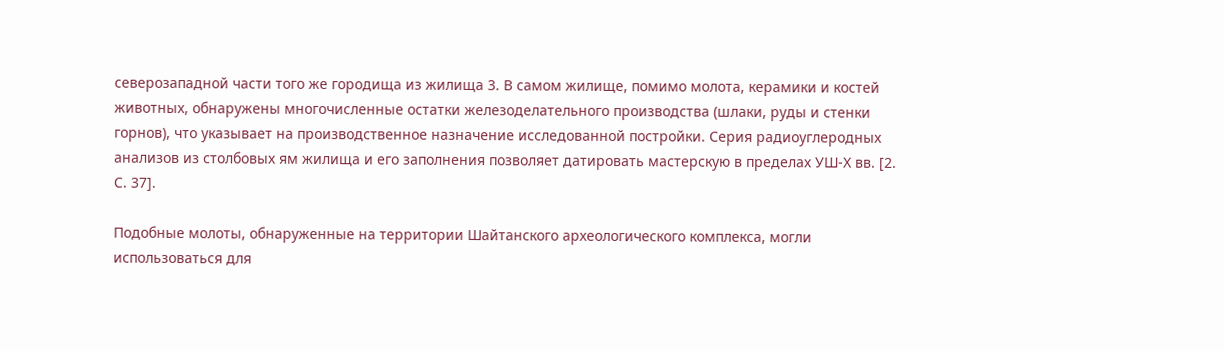северозападной части того же городища из жилища 3. В самом жилище, помимо молота, керамики и костей животных, обнаружены многочисленные остатки железоделательного производства (шлаки, руды и стенки горнов), что указывает на производственное назначение исследованной постройки. Серия радиоуглеродных анализов из столбовых ям жилища и его заполнения позволяет датировать мастерскую в пределах УШ-Х вв. [2. С. 37].

Подобные молоты, обнаруженные на территории Шайтанского археологического комплекса, могли использоваться для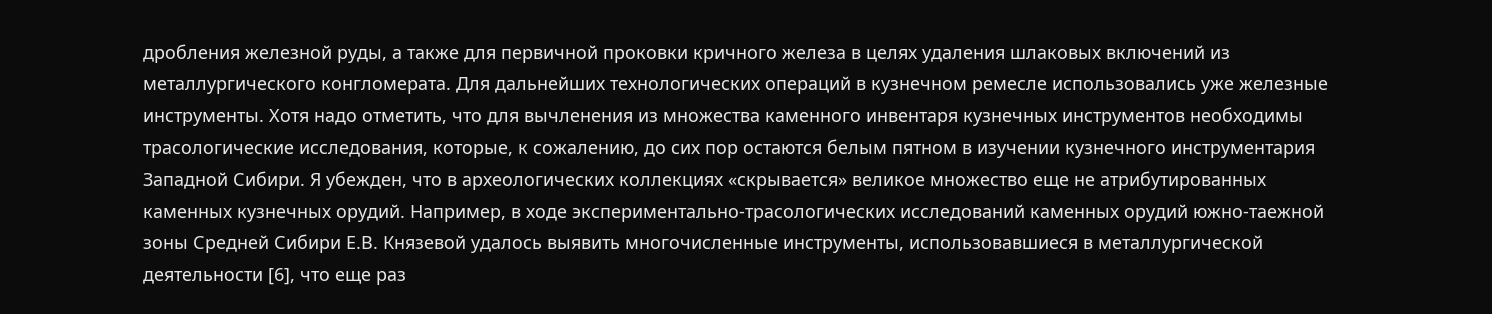дробления железной руды, а также для первичной проковки кричного железа в целях удаления шлаковых включений из металлургического конгломерата. Для дальнейших технологических операций в кузнечном ремесле использовались уже железные инструменты. Хотя надо отметить, что для вычленения из множества каменного инвентаря кузнечных инструментов необходимы трасологические исследования, которые, к сожалению, до сих пор остаются белым пятном в изучении кузнечного инструментария Западной Сибири. Я убежден, что в археологических коллекциях «скрывается» великое множество еще не атрибутированных каменных кузнечных орудий. Например, в ходе экспериментально-трасологических исследований каменных орудий южно-таежной зоны Средней Сибири Е.В. Князевой удалось выявить многочисленные инструменты, использовавшиеся в металлургической деятельности [6], что еще раз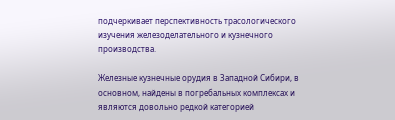подчеркивает перспективность трасологического изучения железоделательного и кузнечного производства.

Железные кузнечные орудия в Западной Сибири, в основном, найдены в погребальных комплексах и являются довольно редкой категорией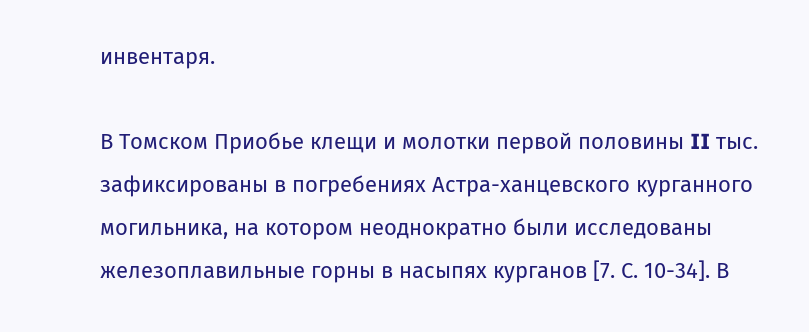инвентаря.

В Томском Приобье клещи и молотки первой половины II тыс. зафиксированы в погребениях Астра-ханцевского курганного могильника, на котором неоднократно были исследованы железоплавильные горны в насыпях курганов [7. С. 10-34]. В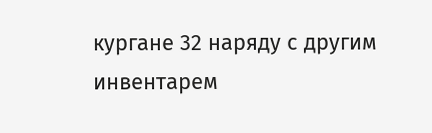кургане 32 наряду с другим инвентарем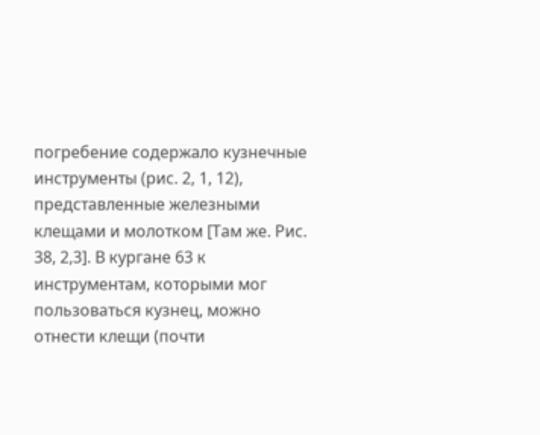погребение содержало кузнечные инструменты (рис. 2, 1, 12), представленные железными клещами и молотком [Там же. Рис. 38, 2,3]. В кургане 63 к инструментам, которыми мог пользоваться кузнец, можно отнести клещи (почти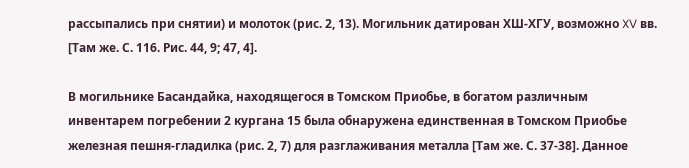рассыпались при снятии) и молоток (рис. 2, 13). Могильник датирован ХШ-ХГУ, возможно XV вв. [Там же. С. 116. Рис. 44, 9; 47, 4].

В могильнике Басандайка, находящегося в Томском Приобье, в богатом различным инвентарем погребении 2 кургана 15 была обнаружена единственная в Томском Приобье железная пешня-гладилка (рис. 2, 7) для разглаживания металла [Там же. С. 37-38]. Данное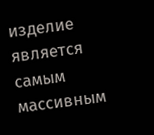изделие является самым массивным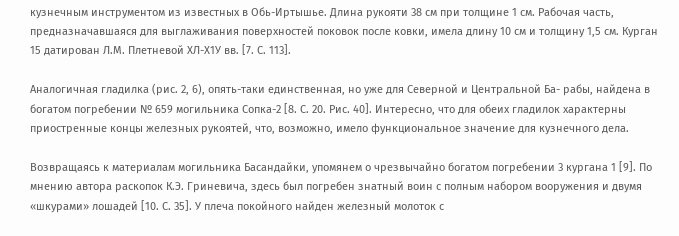кузнечным инструментом из известных в Обь-Иртышье. Длина рукояти 38 см при толщине 1 см. Рабочая часть, предназначавшаяся для выглаживания поверхностей поковок после ковки, имела длину 10 см и толщину 1,5 см. Курган 15 датирован Л.М. Плетневой ХЛ-Х1У вв. [7. С. 113].

Аналогичная гладилка (рис. 2, 6), опять-таки единственная, но уже для Северной и Центральной Ба- рабы, найдена в богатом погребении № 659 могильника Сопка-2 [8. С. 20. Рис. 40]. Интересно, что для обеих гладилок характерны приостренные концы железных рукоятей, что, возможно, имело функциональное значение для кузнечного дела.

Возвращаясь к материалам могильника Басандайки, упомянем о чрезвычайно богатом погребении 3 кургана 1 [9]. По мнению автора раскопок К.Э. Гриневича, здесь был погребен знатный воин с полным набором вооружения и двумя «шкурами» лошадей [10. С. 35]. У плеча покойного найден железный молоток с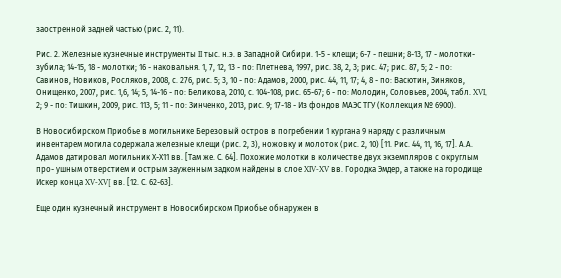заостренной задней частью (рис. 2, 11).

Рис. 2. Железные кузнечные инструменты II тыс. н.э. в Западной Сибири. 1-5 - клещи; 6-7 - пешни; 8-13, 17 - молотки-зубила; 14-15, 18 - молотки; 16 - наковальня. 1, 7, 12, 13 - по: Плетнева, 1997, рис. 38, 2, 3; рис. 47; рис. 87, 5; 2 - по: Савинов, Новиков, Росляков, 2008, с. 276, рис. 5; 3, 10 - по: Адамов, 2000, рис. 44, 11, 17; 4, 8 - по: Васютин, Зиняков, Онищенко, 2007, рис. 1,6, 14; 5, 14-16 - по: Беликова, 2010, с. 104-108, рис. 65-67; 6 - по: Молодин, Соловьев, 2004, табл. XVI, 2; 9 - по: Тишкин, 2009, рис. 113, 5; 11 - по: Зинченко, 2013, рис. 9; 17-18 - Из фондов МАЭС ТГУ (Коллекция № 6900).

В Новосибирском Приобье в могильнике Березовый остров в погребении 1 кургана 9 наряду с различным инвентарем могила содержала железные клещи (рис. 2, 3), ножовку и молоток (рис. 2, 10) [11. Рис. 44, 11, 16, 17]. А.А. Адамов датировал могильник Х-Х11 вв. [Там же. С. 64]. Похожие молотки в количестве двух экземпляров с округлым про- ушным отверстием и острым зауженным задком найдены в слое XIV-XV вв. Городка Эмдер, а также на городище Искер конца XV-XV[ вв. [12. С. 62-63].

Еще один кузнечный инструмент в Новосибирском Приобье обнаружен в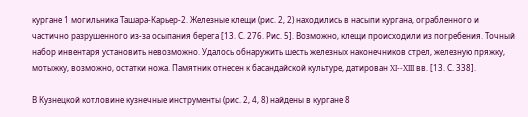кургане 1 могильника Ташара-Карьер-2. Железные клещи (рис. 2, 2) находились в насыпи кургана, ограбленного и частично разрушенного из-за осыпания берега [13. С. 276. Рис. 5]. Возможно, клещи происходили из погребения. Точный набор инвентаря установить невозможно. Удалось обнаружить шесть железных наконечников стрел, железную пряжку, мотыжку, возможно, остатки ножа. Памятник отнесен к басандайской культуре, датирован XI--XIII вв. [13. С. 338].

В Кузнецкой котловине кузнечные инструменты (рис. 2, 4, 8) найдены в кургане 8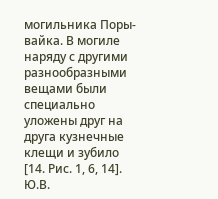могильника Поры- вайка. В могиле наряду с другими разнообразными вещами были специально уложены друг на друга кузнечные клещи и зубило [14. Рис. 1, 6, 14]. Ю.В.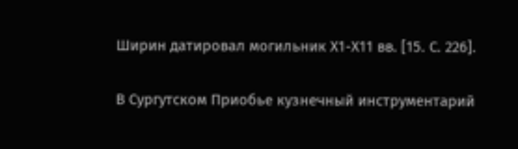Ширин датировал могильник Х1-Х11 вв. [15. С. 226].

В Сургутском Приобье кузнечный инструментарий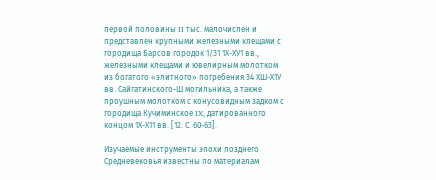первой половины II тыс. малочислен и представлен крупными железными клещами с городища Барсов городок 1/31 1Х-ХУ1 вв., железными клещами и ювелирным молотком из богатого «элитного» погребения 34 ХШ-Х1У вв. Сайгатинского-Ш могильника, а также проушным молотком с конусовидным задком с городища Кучиминское IX, датированного концом 1Х-Х11 вв. [12. С. 60-63].

Изучаемые инструменты эпохи позднего Средневековья известны по материалам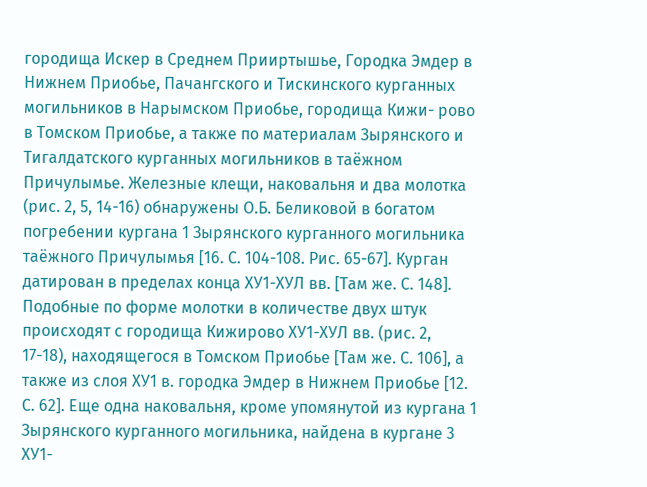городища Искер в Среднем Прииртышье, Городка Эмдер в Нижнем Приобье, Пачангского и Тискинского курганных могильников в Нарымском Приобье, городища Кижи- рово в Томском Приобье, а также по материалам Зырянского и Тигалдатского курганных могильников в таёжном Причулымье. Железные клещи, наковальня и два молотка (рис. 2, 5, 14-16) обнаружены О.Б. Беликовой в богатом погребении кургана 1 Зырянского курганного могильника таёжного Причулымья [16. С. 104-108. Рис. 65-67]. Курган датирован в пределах конца ХУ1-ХУЛ вв. [Там же. С. 148]. Подобные по форме молотки в количестве двух штук происходят с городища Кижирово ХУ1-ХУЛ вв. (рис. 2, 17-18), находящегося в Томском Приобье [Там же. С. 106], а также из слоя ХУ1 в. городка Эмдер в Нижнем Приобье [12. С. 62]. Еще одна наковальня, кроме упомянутой из кургана 1 Зырянского курганного могильника, найдена в кургане 3 ХУ1-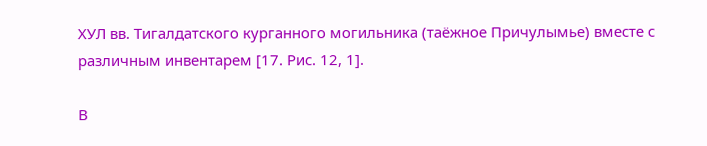ХУЛ вв. Тигалдатского курганного могильника (таёжное Причулымье) вместе с различным инвентарем [17. Рис. 12, 1].

В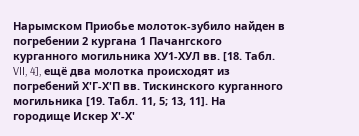Нарымском Приобье молоток-зубило найден в погребении 2 кургана 1 Пачангского курганного могильника ХУ1-ХУЛ вв. [18. Табл. VII, 4], ещё два молотка происходят из погребений Х'Г-Х'П вв. Тискинского курганного могильника [19. Табл. 11, 5; 13, 11]. На городище Искер Х'-Х'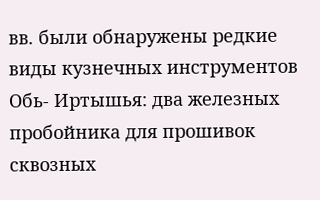вв. были обнаружены редкие виды кузнечных инструментов Обь- Иртышья: два железных пробойника для прошивок сквозных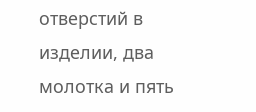отверстий в изделии, два молотка и пять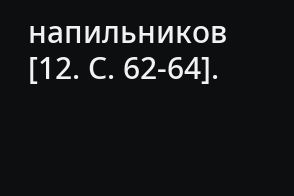напильников [12. С. 62-64].